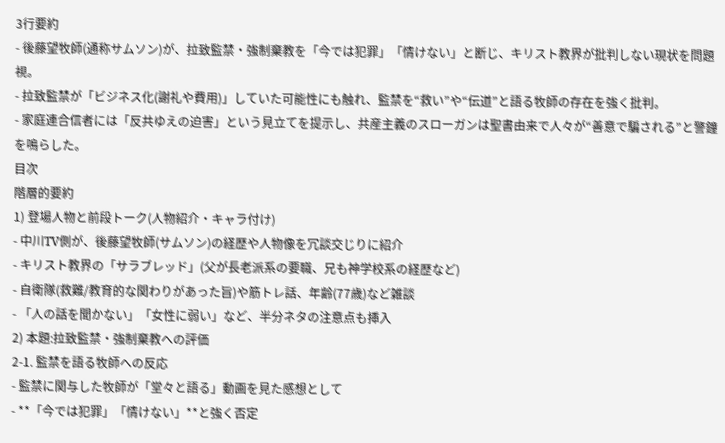3行要約
- 後藤望牧師(通称サムソン)が、拉致監禁・強制棄教を「今では犯罪」「情けない」と断じ、キリスト教界が批判しない現状を問題視。
- 拉致監禁が「ビジネス化(謝礼や費用)」していた可能性にも触れ、監禁を“救い”や“伝道”と語る牧師の存在を強く批判。
- 家庭連合信者には「反共ゆえの迫害」という見立てを提示し、共産主義のスローガンは聖書由来で人々が“善意で騙される”と警鐘を鳴らした。
目次
階層的要約
1) 登場人物と前段トーク(人物紹介・キャラ付け)
- 中川TV側が、後藤望牧師(サムソン)の経歴や人物像を冗談交じりに紹介
- キリスト教界の「サラブレッド」(父が長老派系の要職、兄も神学校系の経歴など)
- 自衛隊(救難/教育的な関わりがあった旨)や筋トレ話、年齢(77歳)など雑談
- 「人の話を聞かない」「女性に弱い」など、半分ネタの注意点も挿入
2) 本題:拉致監禁・強制棄教への評価
2-1. 監禁を語る牧師への反応
- 監禁に関与した牧師が「堂々と語る」動画を見た感想として
- **「今では犯罪」「情けない」**と強く否定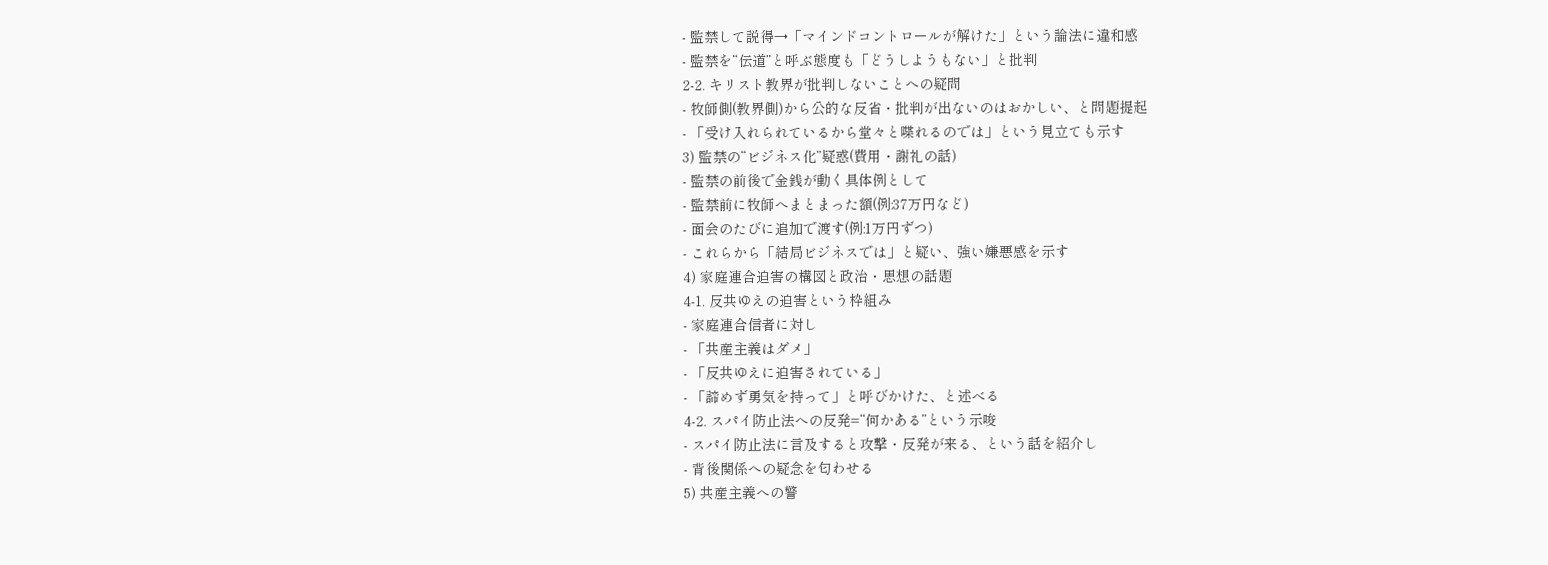- 監禁して説得→「マインドコントロールが解けた」という論法に違和感
- 監禁を“伝道”と呼ぶ態度も「どうしようもない」と批判
2-2. キリスト教界が批判しないことへの疑問
- 牧師側(教界側)から公的な反省・批判が出ないのはおかしい、と問題提起
- 「受け入れられているから堂々と喋れるのでは」という見立ても示す
3) 監禁の“ビジネス化”疑惑(費用・謝礼の話)
- 監禁の前後で金銭が動く具体例として
- 監禁前に牧師へまとまった額(例:37万円など)
- 面会のたびに追加で渡す(例:1万円ずつ)
- これらから「結局ビジネスでは」と疑い、強い嫌悪感を示す
4) 家庭連合迫害の構図と政治・思想の話題
4-1. 反共ゆえの迫害という枠組み
- 家庭連合信者に対し
- 「共産主義はダメ」
- 「反共ゆえに迫害されている」
- 「諦めず勇気を持って」と呼びかけた、と述べる
4-2. スパイ防止法への反発=“何かある”という示唆
- スパイ防止法に言及すると攻撃・反発が来る、という話を紹介し
- 背後関係への疑念を匂わせる
5) 共産主義への警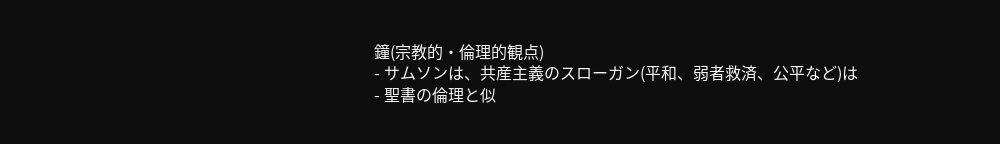鐘(宗教的・倫理的観点)
- サムソンは、共産主義のスローガン(平和、弱者救済、公平など)は
- 聖書の倫理と似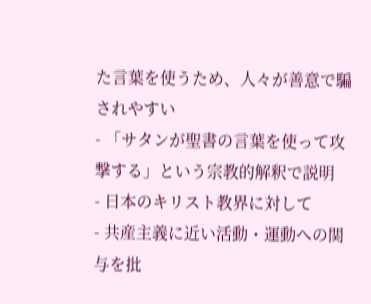た言葉を使うため、人々が善意で騙されやすい
- 「サタンが聖書の言葉を使って攻撃する」という宗教的解釈で説明
- 日本のキリスト教界に対して
- 共産主義に近い活動・運動への関与を批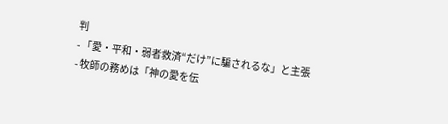判
- 「愛・平和・弱者救済“だけ”に騙されるな」と主張
- 牧師の務めは「神の愛を伝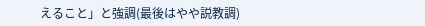えること」と強調(最後はやや説教調)